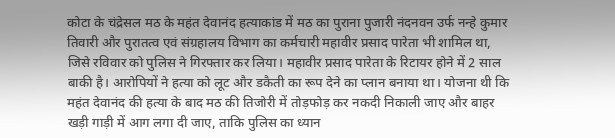कोटा के चंद्रेसल मठ के महंत देवानंद हत्याकांड में मठ का पुराना पुजारी नंदनवन उर्फ नन्हे कुमार तिवारी और पुरातत्व एवं संग्रहालय विभाग का कर्मचारी महावीर प्रसाद पारेता भी शामिल था, जिसे रविवार को पुलिस ने गिरफ्तार कर लिया। महावीर प्रसाद पारेता के रिटायर होने में 2 साल बाकी है। आरोपियों ने हत्या को लूट और डकैती का रूप देने का प्लान बनाया था। योजना थी कि महंत देवानंद की हत्या के बाद मठ की तिजोरी में तोड़फोड़ कर नकदी निकाली जाए और बाहर खड़ी गाड़ी में आग लगा दी जाए, ताकि पुलिस का ध्यान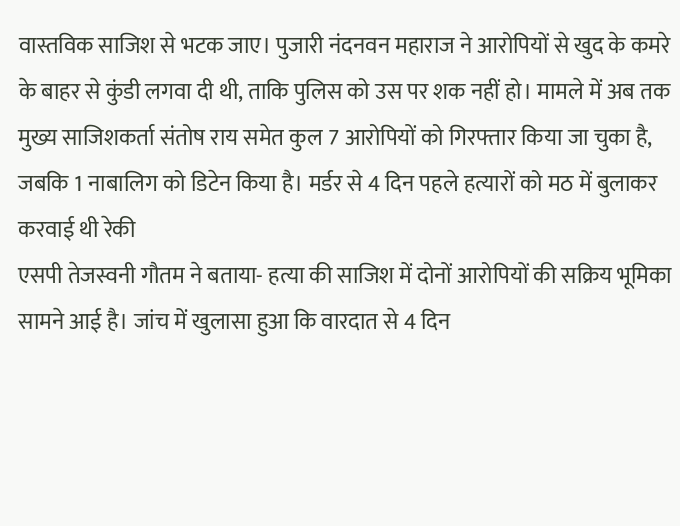वास्तविक साजिश से भटक जाए। पुजारी नंदनवन महाराज ने आरोपियों से खुद के कमरे के बाहर से कुंडी लगवा दी थी, ताकि पुलिस को उस पर शक नहीं हो। मामले में अब तक मुख्य साजिशकर्ता संतोष राय समेत कुल 7 आरोपियों को गिरफ्तार किया जा चुका है, जबकि 1 नाबालिग को डिटेन किया है। मर्डर से 4 दिन पहले हत्यारों को मठ में बुलाकर करवाई थी रेकी
एसपी तेजस्वनी गौतम ने बताया- हत्या की साजिश में दोनों आरोपियों की सक्रिय भूमिका सामने आई है। जांच में खुलासा हुआ कि वारदात से 4 दिन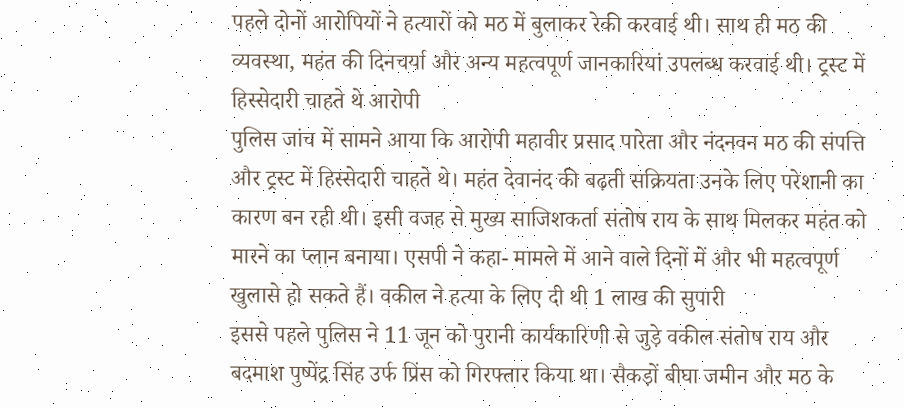पहले दोनों आरोपियों ने हत्यारों को मठ में बुलाकर रेकी करवाई थी। साथ ही मठ की व्यवस्था, महंत की दिनचर्या और अन्य महत्वपूर्ण जानकारियां उपलब्ध करवाई थी। ट्रस्ट में हिस्सेदारी चाहते थे आरोपी
पुलिस जांच में सामने आया कि आरोपी महावीर प्रसाद पारेता और नंदनवन मठ की संपत्ति और ट्रस्ट में हिस्सेदारी चाहते थे। महंत देवानंद की बढ़ती सक्रियता उनके लिए परेशानी का कारण बन रही थी। इसी वजह से मुख्य साजिशकर्ता संतोष राय के साथ मिलकर महंत को मारने का प्लान बनाया। एसपी ने कहा- मामले में आने वाले दिनों में और भी महत्वपूर्ण खुलासे हो सकते हैं। वकील ने हत्या के लिए दी थी 1 लाख की सुपारी
इससे पहले पुलिस ने 11 जून को पुरानी कार्यकारिणी से जुड़े वकील संतोष राय और बदमाश पुष्पेंद्र सिंह उर्फ प्रिंस को गिरफ्तार किया था। सैकड़ों बीघा जमीन और मठ के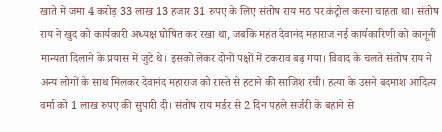खाते में जमा 4 करोड़ 33 लाख 13 हजार 31 रुपए के लिए संतोष राय मठ पर कंट्रोल करना चाहता था। संतोष राय ने खुद को कार्यकारी अध्यक्ष घोषित कर रखा था, जबकि महंत देवानंद महाराज नई कार्यकारिणी को कानूनी मान्यता दिलाने के प्रयास में जुटे थे। इसको लेकर दोनों पक्षों में टकराव बढ़ गया। विवाद के चलते संतोष राय ने अन्य लोगों के साथ मिलकर देवानंद महाराज को रास्ते से हटाने की साजिश रची। हत्या के उसने बदमाश आदित्य वर्मा को 1 लाख रुपए की सुपारी दी। संतोष राय मर्डर से 2 दिन पहले सर्जरी के बहाने से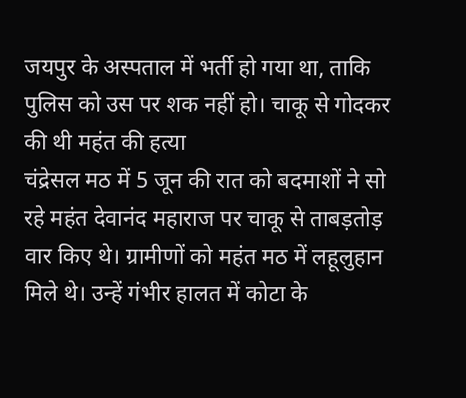जयपुर के अस्पताल में भर्ती हो गया था, ताकि पुलिस को उस पर शक नहीं हो। चाकू से गोदकर की थी महंत की हत्या
चंद्रेसल मठ में 5 जून की रात को बदमाशों ने सो रहे महंत देवानंद महाराज पर चाकू से ताबड़तोड़ वार किए थे। ग्रामीणों को महंत मठ में लहूलुहान मिले थे। उन्हें गंभीर हालत में कोटा के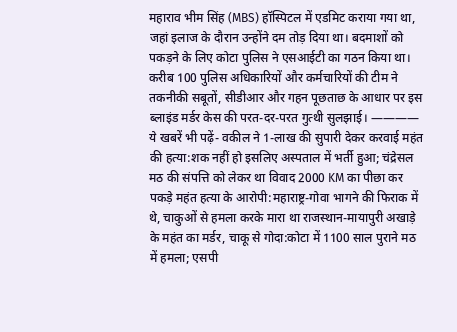महाराव भीम सिंह (MBS) हॉस्पिटल में एडमिट कराया गया था, जहां इलाज के दौरान उन्होंने दम तोड़ दिया था। बदमाशों को पकड़ने के लिए कोटा पुलिस ने एसआईटी का गठन किया था। करीब 100 पुलिस अधिकारियों और कर्मचारियों की टीम ने तकनीकी सबूतों, सीडीआर और गहन पूछताछ के आधार पर इस ब्लाइंड मर्डर केस की परत-दर-परत गुत्थी सुलझाई। ———— ये खबरें भी पढ़ें- वकील ने 1-लाख की सुपारी देकर करवाई महंत की हत्या:शक नहीं हो इसलिए अस्पताल में भर्ती हुआ; चंद्रेसल मठ की संपत्ति को लेकर था विवाद 2000 KM का पीछा कर पकड़े महंत हत्या के आरोपी:महाराष्ट्र-गोवा भागने की फिराक में थे, चाकुओं से हमला करके मारा था राजस्थान-मायापुरी अखाड़े के महंत का मर्डर, चाकू से गोदा:कोटा में 1100 साल पुराने मठ में हमला; एसपी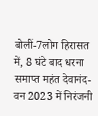बोलीं-7लोग हिरासत में, 8 घंटे बाद धरना समाप्त महंत देवानंद-वन 2023 में निरंजनी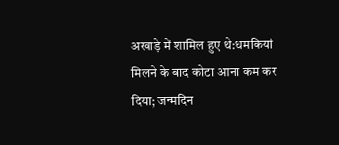अखाड़े में शामिल हुए थे:धमकियां मिलने के बाद कोटा आना कम कर दिया; जन्मदिन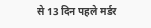से 13 दिन पहले मर्डर